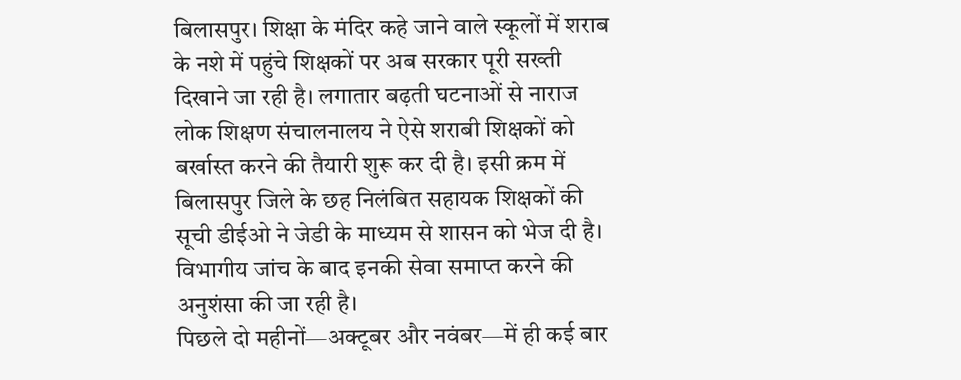बिलासपुर। शिक्षा के मंदिर कहे जाने वाले स्कूलों में शराब के नशे में पहुंचे शिक्षकों पर अब सरकार पूरी सख्ती दिखाने जा रही है। लगातार बढ़ती घटनाओं से नाराज लोक शिक्षण संचालनालय ने ऐसे शराबी शिक्षकों को बर्खास्त करने की तैयारी शुरू कर दी है। इसी क्रम में बिलासपुर जिले के छह निलंबित सहायक शिक्षकों की सूची डीईओ ने जेडी के माध्यम से शासन को भेज दी है। विभागीय जांच के बाद इनकी सेवा समाप्त करने की अनुशंसा की जा रही है।
पिछले दो महीनों—अक्टूबर और नवंबर—में ही कई बार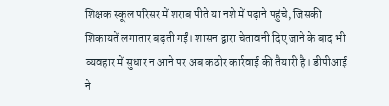शिक्षक स्कूल परिसर में शराब पीते या नशे में पढ़ाने पहुंचे, जिसकी शिकायतें लगातार बढ़ती गईं। शासन द्वारा चेतावनी दिए जाने के बाद भी व्यवहार में सुधार न आने पर अब कठोर कार्रवाई की तैयारी है। डीपीआई ने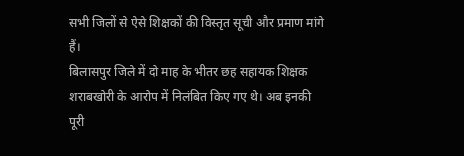सभी जिलों से ऐसे शिक्षकों की विस्तृत सूची और प्रमाण मांगे हैं।
बिलासपुर जिले में दो माह के भीतर छह सहायक शिक्षक शराबखोरी के आरोप में निलंबित किए गए थे। अब इनकी पूरी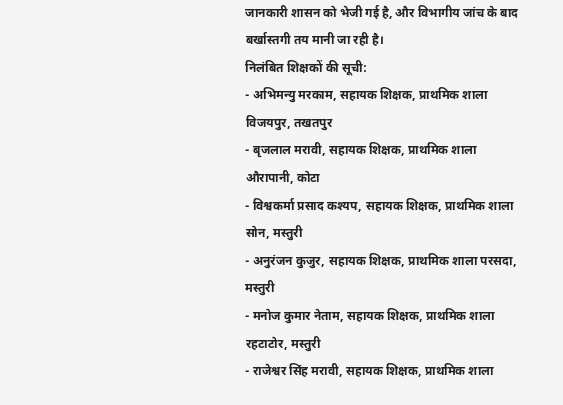जानकारी शासन को भेजी गई है, और विभागीय जांच के बाद बर्खास्तगी तय मानी जा रही है।
निलंबित शिक्षकों की सूची:
- अभिमन्यु मरकाम, सहायक शिक्षक, प्राथमिक शाला विजयपुर, तखतपुर
- बृजलाल मरावी, सहायक शिक्षक, प्राथमिक शाला औरापानी, कोटा
- विश्वकर्मा प्रसाद कश्यप, सहायक शिक्षक, प्राथमिक शाला सोन, मस्तुरी
- अनुरंजन कुजुर, सहायक शिक्षक, प्राथमिक शाला परसदा, मस्तुरी
- मनोज कुमार नेताम, सहायक शिक्षक, प्राथमिक शाला रहटाटोर, मस्तुरी
- राजेश्वर सिंह मरावी, सहायक शिक्षक, प्राथमिक शाला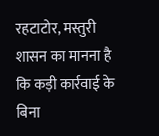रहटाटोर, मस्तुरी
शासन का मानना है कि कड़ी कार्रवाई के बिना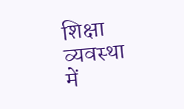शिक्षा व्यवस्था में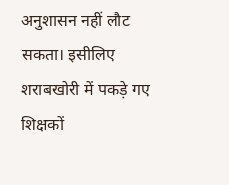अनुशासन नहीं लौट सकता। इसीलिए शराबखोरी में पकड़े गए शिक्षकों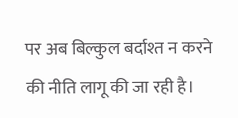पर अब बिल्कुल बर्दाश्त न करने की नीति लागू की जा रही है।